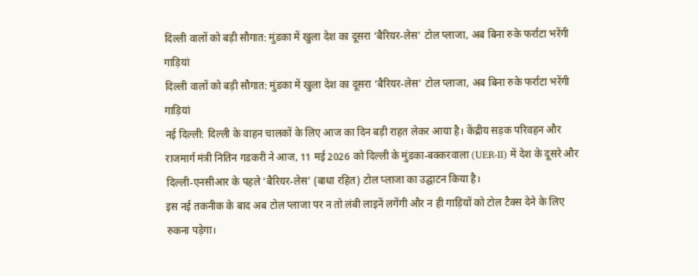दिल्ली वालों को बड़ी सौगात: मुंडका में खुला देश का दूसरा ‘बैरियर-लेस’ टोल प्लाजा, अब बिना रुके फर्राटा भरेंगी गाड़ियां
दिल्ली वालों को बड़ी सौगात: मुंडका में खुला देश का दूसरा ‘बैरियर-लेस’ टोल प्लाजा, अब बिना रुके फर्राटा भरेंगी गाड़ियां
नई दिल्ली: दिल्ली के वाहन चालकों के लिए आज का दिन बड़ी राहत लेकर आया है। केंद्रीय सड़क परिवहन और राजमार्ग मंत्री नितिन गडकरी ने आज, 11 मई 2026 को दिल्ली के मुंडका-बक्करवाला (UER-II) में देश के दूसरे और दिल्ली-एनसीआर के पहले ‘बैरियर-लेस’ (बाधा रहित) टोल प्लाजा का उद्घाटन किया है।
इस नई तकनीक के बाद अब टोल प्लाजा पर न तो लंबी लाइनें लगेंगी और न ही गाड़ियों को टोल टैक्स देने के लिए रुकना पड़ेगा।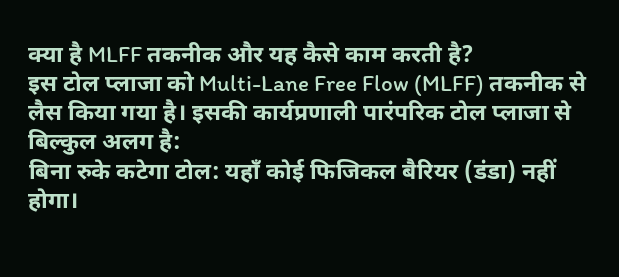क्या है MLFF तकनीक और यह कैसे काम करती है?
इस टोल प्लाजा को Multi-Lane Free Flow (MLFF) तकनीक से लैस किया गया है। इसकी कार्यप्रणाली पारंपरिक टोल प्लाजा से बिल्कुल अलग है:
बिना रुके कटेगा टोल: यहाँ कोई फिजिकल बैरियर (डंडा) नहीं होगा।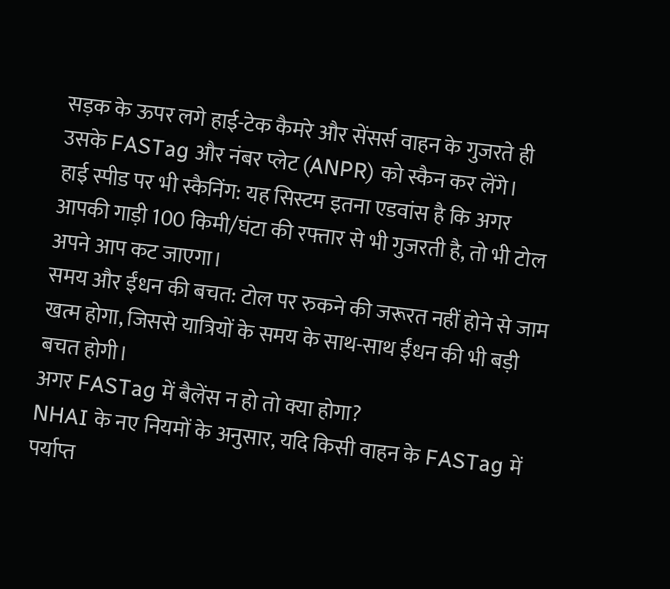सड़क के ऊपर लगे हाई-टेक कैमरे और सेंसर्स वाहन के गुजरते ही उसके FASTag और नंबर प्लेट (ANPR) को स्कैन कर लेंगे।
हाई स्पीड पर भी स्कैनिंग: यह सिस्टम इतना एडवांस है कि अगर आपकी गाड़ी 100 किमी/घंटा की रफ्तार से भी गुजरती है, तो भी टोल अपने आप कट जाएगा।
समय और ईंधन की बचत: टोल पर रुकने की जरूरत नहीं होने से जाम खत्म होगा, जिससे यात्रियों के समय के साथ-साथ ईंधन की भी बड़ी बचत होगी।
अगर FASTag में बैलेंस न हो तो क्या होगा?
NHAI के नए नियमों के अनुसार, यदि किसी वाहन के FASTag में पर्याप्त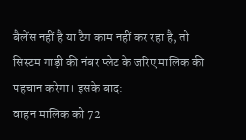बैलेंस नहीं है या टैग काम नहीं कर रहा है, तो सिस्टम गाड़ी की नंबर प्लेट के जरिए मालिक की पहचान करेगा। इसके बाद:
वाहन मालिक को 72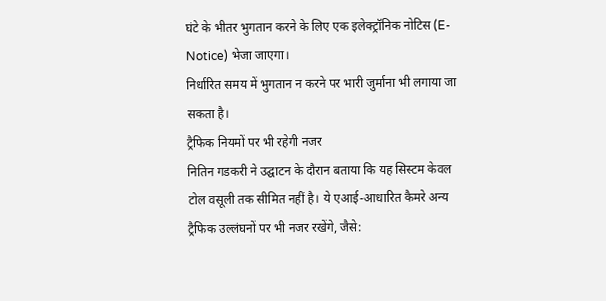घंटे के भीतर भुगतान करने के लिए एक इलेक्ट्रॉनिक नोटिस (E-Notice) भेजा जाएगा।
निर्धारित समय में भुगतान न करने पर भारी जुर्माना भी लगाया जा सकता है।
ट्रैफिक नियमों पर भी रहेगी नजर
नितिन गडकरी ने उद्घाटन के दौरान बताया कि यह सिस्टम केवल टोल वसूली तक सीमित नहीं है। ये एआई-आधारित कैमरे अन्य ट्रैफिक उल्लंघनों पर भी नजर रखेंगे, जैसे: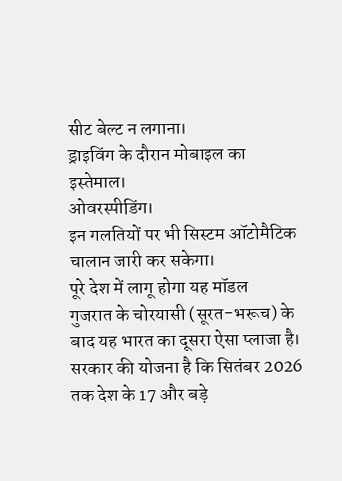सीट बेल्ट न लगाना।
ड्राइविंग के दौरान मोबाइल का इस्तेमाल।
ओवरस्पीडिंग।
इन गलतियों पर भी सिस्टम ऑटोमैटिक चालान जारी कर सकेगा।
पूरे देश में लागू होगा यह मॉडल
गुजरात के चोरयासी (सूरत-भरूच) के बाद यह भारत का दूसरा ऐसा प्लाजा है। सरकार की योजना है कि सितंबर 2026 तक देश के 17 और बड़े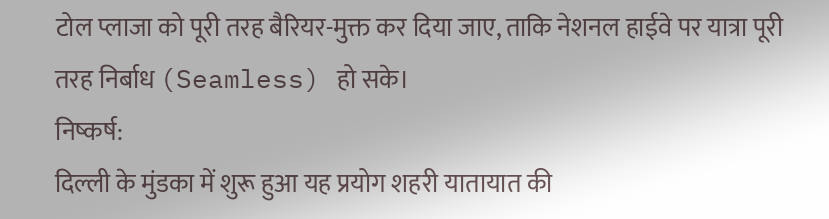टोल प्लाजा को पूरी तरह बैरियर-मुक्त कर दिया जाए, ताकि नेशनल हाईवे पर यात्रा पूरी तरह निर्बाध (Seamless) हो सके।
निष्कर्ष:
दिल्ली के मुंडका में शुरू हुआ यह प्रयोग शहरी यातायात की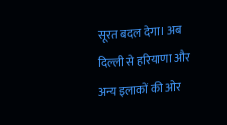सूरत बदल देगा। अब दिल्ली से हरियाणा और अन्य इलाकों की ओर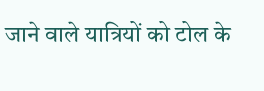जाने वाले यात्रियों को टोल के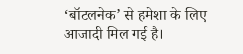‘बॉटलनेक’ से हमेशा के लिए आजादी मिल गई है।